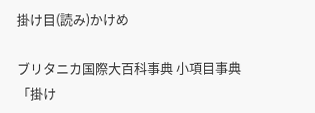掛け目(読み)かけめ

ブリタニカ国際大百科事典 小項目事典 「掛け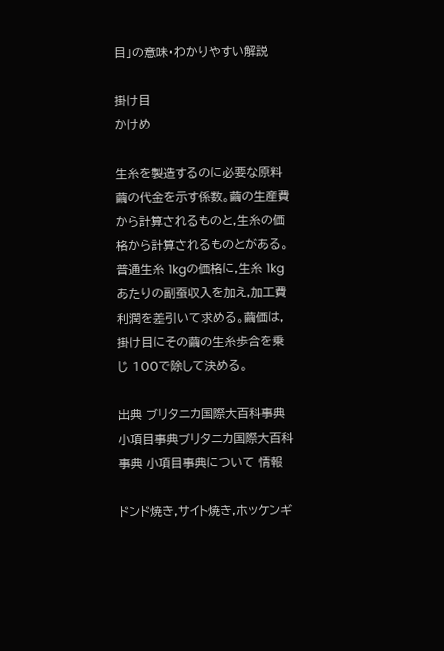目」の意味・わかりやすい解説

掛け目
かけめ

生糸を製造するのに必要な原料繭の代金を示す係数。繭の生産費から計算されるものと,生糸の価格から計算されるものとがある。普通生糸 1kgの価格に,生糸 1kgあたりの副蚕収入を加え,加工費利潤を差引いて求める。繭価は,掛け目にその繭の生糸歩合を乗じ 100で除して決める。

出典 ブリタニカ国際大百科事典 小項目事典ブリタニカ国際大百科事典 小項目事典について 情報

ドンド焼き,サイト焼き,ホッケンギ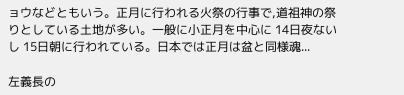ョウなどともいう。正月に行われる火祭の行事で,道祖神の祭りとしている土地が多い。一般に小正月を中心に 14日夜ないし 15日朝に行われている。日本では正月は盆と同様魂...

左義長の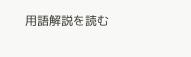用語解説を読む